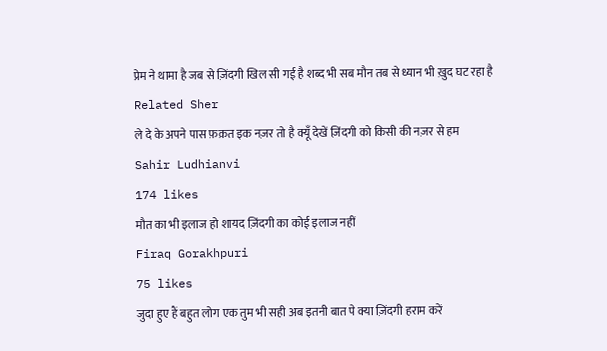प्रेम ने थामा है जब से ज़िंदगी खिल सी गई है शब्द भी सब मौन तब से ध्यान भी ख़ुद घट रहा है
Related Sher
ले दे के अपने पास फ़क़त इक नज़र तो है क्यूँ देखें ज़िंदगी को किसी की नज़र से हम
Sahir Ludhianvi
174 likes
मौत का भी इलाज हो शायद ज़िंदगी का कोई इलाज नहीं
Firaq Gorakhpuri
75 likes
जुदा हुए हैं बहुत लोग एक तुम भी सही अब इतनी बात पे क्या ज़िंदगी हराम करें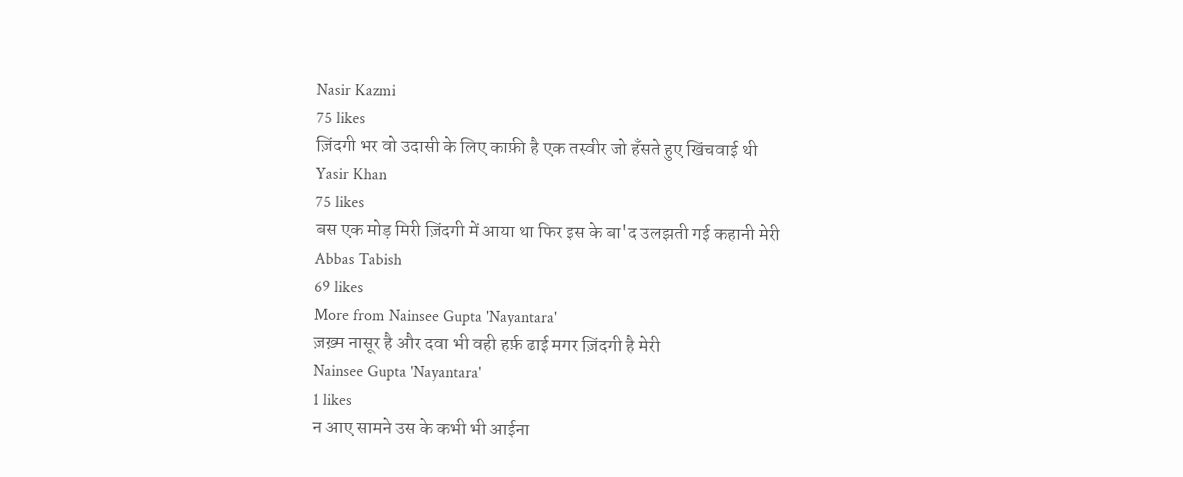Nasir Kazmi
75 likes
ज़िंदगी भर वो उदासी के लिए काफ़ी है एक तस्वीर जो हँसते हुए खिंचवाई थी
Yasir Khan
75 likes
बस एक मोड़ मिरी ज़िंदगी में आया था फिर इस के बा'द उलझती गई कहानी मेरी
Abbas Tabish
69 likes
More from Nainsee Gupta 'Nayantara'
ज़ख़्म नासूर है और दवा भी वही हर्फ़ ढाई मगर ज़िंदगी है मेरी
Nainsee Gupta 'Nayantara'
1 likes
न आए सामने उस के कभी भी आईना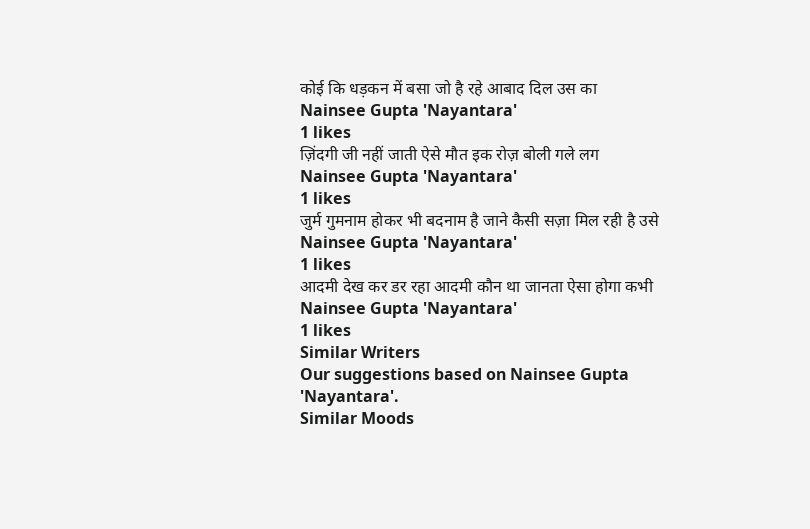कोई कि धड़कन में बसा जो है रहे आबाद दिल उस का
Nainsee Gupta 'Nayantara'
1 likes
ज़िंदगी जी नहीं जाती ऐसे मौत इक रोज़ बोली गले लग
Nainsee Gupta 'Nayantara'
1 likes
जुर्म गुमनाम होकर भी बदनाम है जाने कैसी सज़ा मिल रही है उसे
Nainsee Gupta 'Nayantara'
1 likes
आदमी देख कर डर रहा आदमी कौन था जानता ऐसा होगा कभी
Nainsee Gupta 'Nayantara'
1 likes
Similar Writers
Our suggestions based on Nainsee Gupta 'Nayantara'.
Similar Moods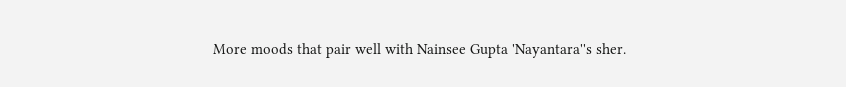More moods that pair well with Nainsee Gupta 'Nayantara''s sher.